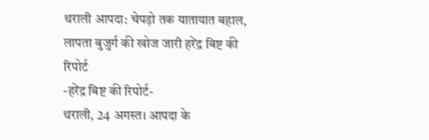थराली आपदा: चेपड़ो तक यातायात बहाल, लापता बुजुर्ग की खोज जारी हरेंद्र बिष्ट की रिपोर्ट
-हरेंद्र बिष्ट की रिपोर्ट-
थराली, 24 अगस्त। आपदा के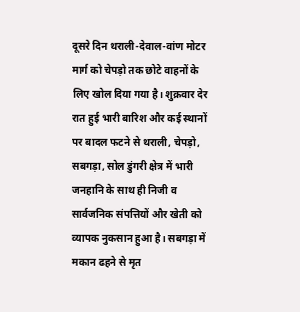दूसरे दिन थराली-देवाल-वांण मोटर मार्ग को चेपड़ो तक छोटे वाहनों के लिए खोल दिया गया है। शुक्रवार देर रात हुई भारी बारिश और कई स्थानों पर बादल फटने से थराली, चेपड़ो, सबगड़ा, सोल डुंगरी क्षेत्र में भारी जनहानि के साथ ही निजी व सार्वजनिक संपत्तियों और खेती को व्यापक नुकसान हुआ है। सबगड़ा में मकान ढहने से मृत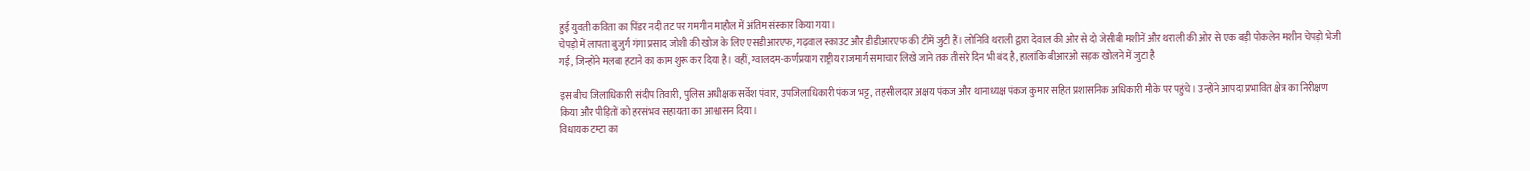हुई युवती कविता का पिंडर नदी तट पर गमगीन माहौल में अंतिम संस्कार किया गया।
चेपड़ो में लापता बुजुर्ग गंगा प्रसाद जोशी की खोज के लिए एसडीआरएफ, गढ़वाल स्काउट और डीडीआरएफ की टीमें जुटी हैं। लोनिवि थराली द्वारा देवाल की ओर से दो जेसीबी मशीनें और थराली की ओर से एक बड़ी पोकलेन मशीन चेपड़ो भेजी गई, जिन्होंने मलबा हटाने का काम शुरू कर दिया है। वहीं, ग्वालदम-कर्णप्रयाग राष्ट्रीय राजमार्ग समाचार लिखे जाने तक तीसरे दिन भी बंद है, हालांकि बीआरओ सड़क खोलने में जुटा है

इस बीच जिलाधिकारी संदीप तिवारी, पुलिस अधीक्षक सर्वेश पंवार, उपजिलाधिकारी पंकज भट्ट, तहसीलदार अक्षय पंकज और थानाध्यक्ष पंकज कुमार सहित प्रशासनिक अधिकारी मौके पर पहुंचे। उन्होंने आपदा प्रभावित क्षेत्र का निरीक्षण किया और पीड़ितों को हरसंभव सहायता का आश्वासन दिया।
विधायक टम्टा का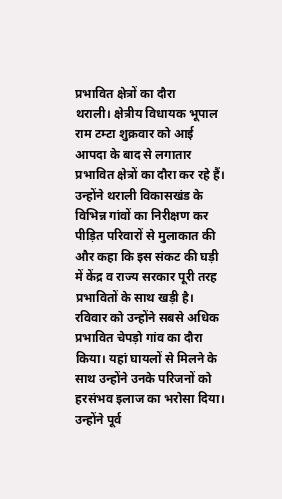प्रभावित क्षेत्रों का दौरा
थराली। क्षेत्रीय विधायक भूपाल राम टम्टा शुक्रवार को आई आपदा के बाद से लगातार प्रभावित क्षेत्रों का दौरा कर रहे हैं। उन्होंने थराली विकासखंड के विभिन्न गांवों का निरीक्षण कर पीड़ित परिवारों से मुलाकात की और कहा कि इस संकट की घड़ी में केंद्र व राज्य सरकार पूरी तरह प्रभावितों के साथ खड़ी है।
रविवार को उन्होंने सबसे अधिक प्रभावित चेपड़ो गांव का दौरा किया। यहां घायलों से मिलने के साथ उन्होंने उनके परिजनों को हरसंभव इलाज का भरोसा दिया। उन्होंने पूर्व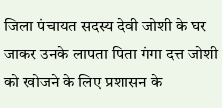जिला पंचायत सदस्य देवी जोशी के घर जाकर उनके लापता पिता गंगा दत्त जोशी को खोजने के लिए प्रशासन के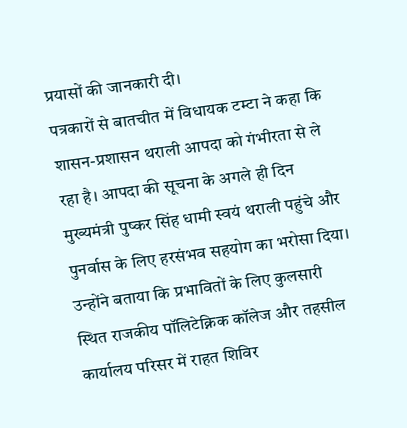प्रयासों की जानकारी दी।
पत्रकारों से बातचीत में विधायक टम्टा ने कहा कि शासन-प्रशासन थराली आपदा को गंभीरता से ले रहा है। आपदा की सूचना के अगले ही दिन मुख्यमंत्री पुष्कर सिंह धामी स्वयं थराली पहुंचे और पुनर्वास के लिए हरसंभव सहयोग का भरोसा दिया। उन्होंने बताया कि प्रभावितों के लिए कुलसारी स्थित राजकीय पॉलिटेक्निक कॉलेज और तहसील कार्यालय परिसर में राहत शिविर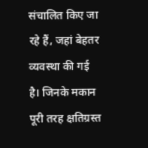संचालित किए जा रहे हैं, जहां बेहतर व्यवस्था की गई है। जिनके मकान पूरी तरह क्षतिग्रस्त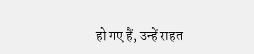हो गए हैं, उन्हें राहत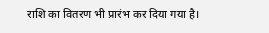राशि का वितरण भी प्रारंभ कर दिया गया है।